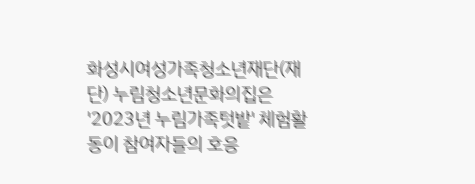화성시여성가족청소년재단(재단) 누림청소년문화의집은 '2023년 누림가족텃밭' 체험활동이 참여자들의 호응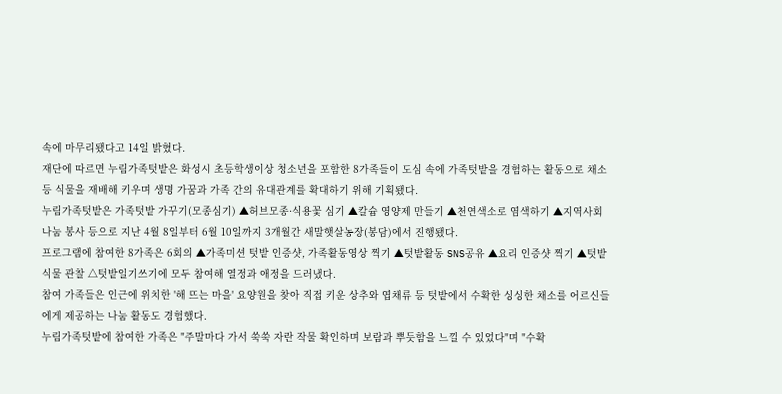속에 마무리됐다고 14일 밝혔다.
재단에 따르면 누림가족텃밭은 화성시 초등학생이상 청소년을 포함한 8가족들이 도심 속에 가족텃밭을 경험하는 활동으로 채소 등 식물을 재배해 키우며 생명 가꿈과 가족 간의 유대관계를 확대하기 위해 기획됐다.
누림가족텃밭은 가족텃밭 가꾸기(모종심기) ▲허브모종·식용꽃 심기 ▲칼슘 영양제 만들기 ▲천연색소로 염색하기 ▲지역사회 나눔 봉사 등으로 지난 4월 8일부터 6월 10일까지 3개월간 새말햇살농장(봉담)에서 진행됐다.
프로그램에 참여한 8가족은 6회의 ▲가족미션 텃밭 인증샷, 가족활동영상 찍기 ▲텃밭활동 SNS공유 ▲요리 인증샷 찍기 ▲텃밭 식물 관찰 △텃밭일기쓰기에 모두 참여해 열정과 애정을 드러냈다.
참여 가족들은 인근에 위치한 '해 뜨는 마을' 요양원을 찾아 직접 키운 상추와 엽채류 등 텃밭에서 수확한 싱싱한 채소를 어르신들에게 제공하는 나눔 활동도 경험했다.
누림가족텃밭에 참여한 가족은 "주말마다 가서 쑥쑥 자란 작물 확인하며 보람과 뿌듯함을 느낄 수 있었다"며 "수확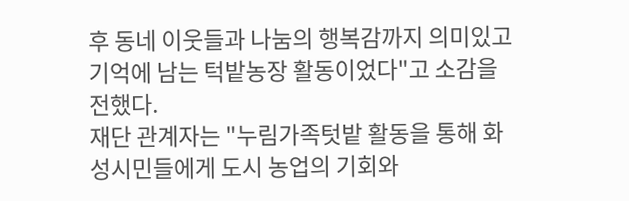후 동네 이웃들과 나눔의 행복감까지 의미있고 기억에 남는 턱밭농장 활동이었다"고 소감을 전했다.
재단 관계자는 "누림가족텃밭 활동을 통해 화성시민들에게 도시 농업의 기회와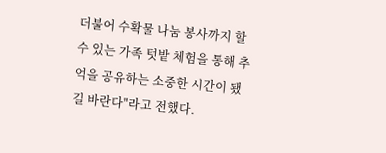더불어 수확물 나눔 봉사까지 할 수 있는 가족 텃밭 체험을 통해 추억을 공유하는 소중한 시간이 됐길 바란다"라고 전했다.